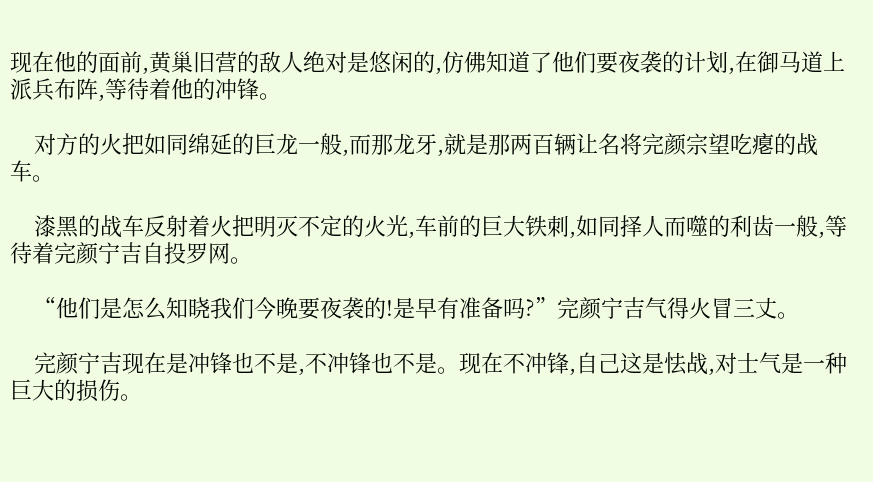现在他的面前,黄巢旧营的敌人绝对是悠闲的,仿佛知道了他们要夜袭的计划,在御马道上派兵布阵,等待着他的冲锋。

    对方的火把如同绵延的巨龙一般,而那龙牙,就是那两百辆让名将完颜宗望吃瘪的战车。

    漆黑的战车反射着火把明灭不定的火光,车前的巨大铁刺,如同择人而噬的利齿一般,等待着完颜宁吉自投罗网。

    “他们是怎么知晓我们今晚要夜袭的!是早有准备吗?”完颜宁吉气得火冒三丈。

    完颜宁吉现在是冲锋也不是,不冲锋也不是。现在不冲锋,自己这是怯战,对士气是一种巨大的损伤。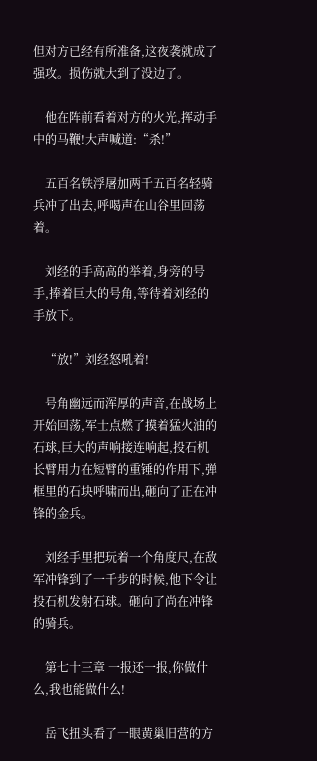但对方已经有所准备,这夜袭就成了强攻。损伤就大到了没边了。

    他在阵前看着对方的火光,挥动手中的马鞭!大声喊道:“杀!”

    五百名铁浮屠加两千五百名轻骑兵冲了出去,呼喝声在山谷里回荡着。

    刘经的手高高的举着,身旁的号手,捧着巨大的号角,等待着刘经的手放下。

    “放!”刘经怒吼着!

    号角幽远而浑厚的声音,在战场上开始回荡,军士点燃了摸着猛火油的石球,巨大的声响接连响起,投石机长臂用力在短臂的重锤的作用下,弹框里的石块呼啸而出,砸向了正在冲锋的金兵。

    刘经手里把玩着一个角度尺,在敌军冲锋到了一千步的时候,他下令让投石机发射石球。砸向了尚在冲锋的骑兵。

    第七十三章 一报还一报,你做什么,我也能做什么!

    岳飞扭头看了一眼黄巢旧营的方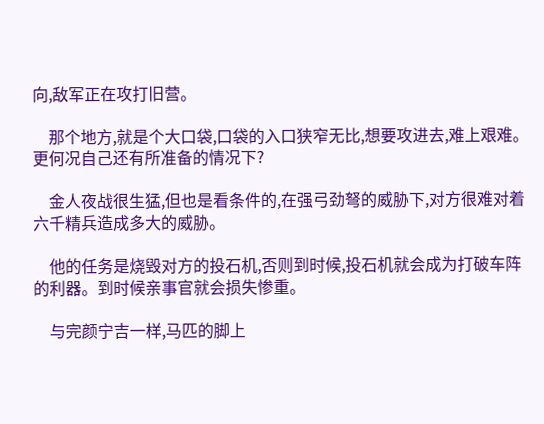向,敌军正在攻打旧营。

    那个地方,就是个大口袋,口袋的入口狭窄无比,想要攻进去,难上艰难。更何况自己还有所准备的情况下?

    金人夜战很生猛,但也是看条件的,在强弓劲弩的威胁下,对方很难对着六千精兵造成多大的威胁。

    他的任务是烧毁对方的投石机,否则到时候,投石机就会成为打破车阵的利器。到时候亲事官就会损失惨重。

    与完颜宁吉一样,马匹的脚上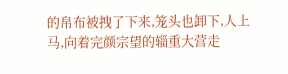的帛布被拽了下来,笼头也卸下,人上马,向着完颜宗望的辎重大营走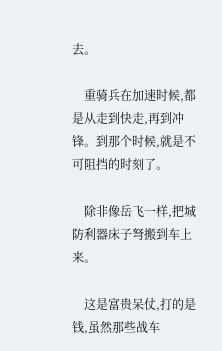去。

    重骑兵在加速时候,都是从走到快走,再到冲锋。到那个时候,就是不可阻挡的时刻了。

    除非像岳飞一样,把城防利器床子弩搬到车上来。

    这是富贵呆仗,打的是钱,虽然那些战车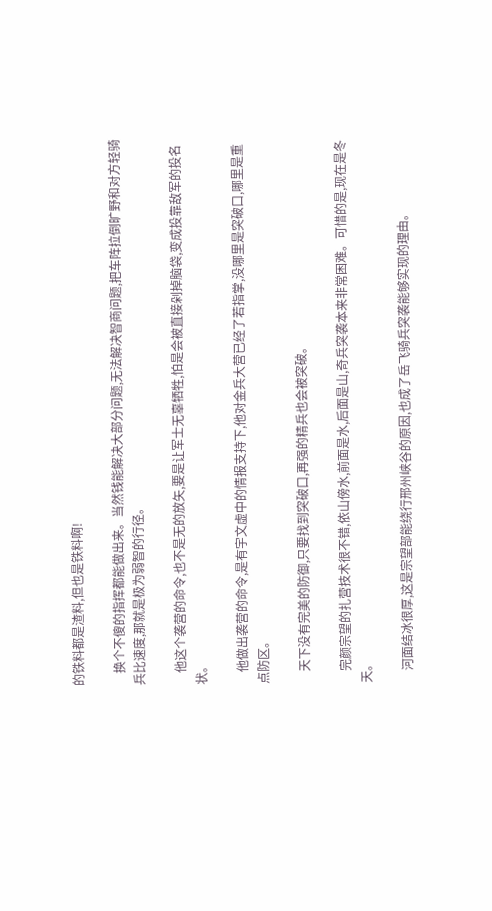的铁料都是渣料,但也是铁料啊!

    换个不傻的指挥都能做出来。当然钱能解决大部分问题,无法解决智商问题,把车阵拉倒旷野和对方轻骑兵比速度,那就是极为弱智的行径。

    他这个袭营的命令,也不是无的放矢,要是让军士无辜牺牲,怕是会被直接剁掉脑袋,变成投靠敌军的投名状。

    他做出袭营的命令,是有宇文虚中的情报支持下,他对金兵大营已经了若指掌,没哪里是突破口,哪里是重点防区。

    天下没有完美的防御,只要找到突破口,再强的精兵也会被突破。

    完颜宗望的扎营技术很不错,依山傍水,前面是水,后面是山,奇兵突袭本来非常困难。可惜的是,现在是冬天。

    河面结冰很厚,这是宗望部能绕行邢州峡谷的原因,也成了岳飞骑兵突袭能够实现的理由。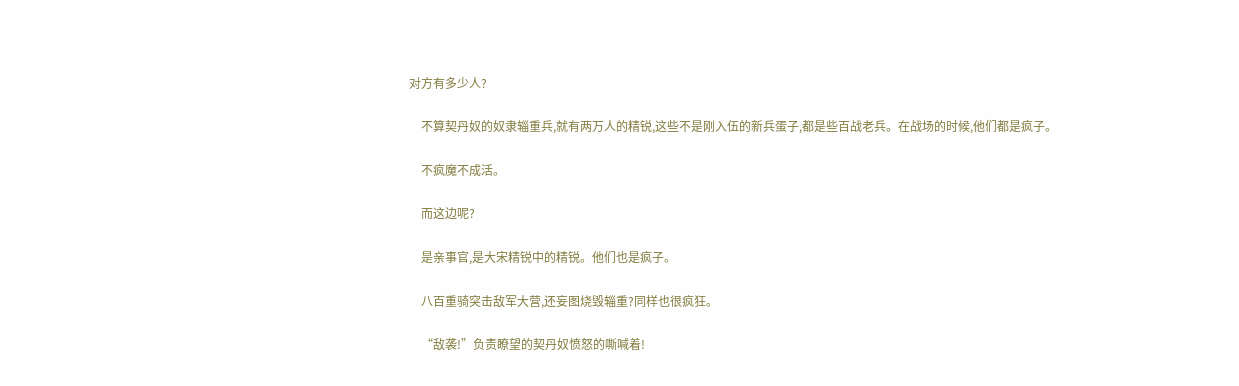对方有多少人?

    不算契丹奴的奴隶辎重兵,就有两万人的精锐,这些不是刚入伍的新兵蛋子,都是些百战老兵。在战场的时候,他们都是疯子。

    不疯魔不成活。

    而这边呢?

    是亲事官,是大宋精锐中的精锐。他们也是疯子。

    八百重骑突击敌军大营,还妄图烧毁辎重?同样也很疯狂。

    “敌袭!”负责瞭望的契丹奴愤怒的嘶喊着!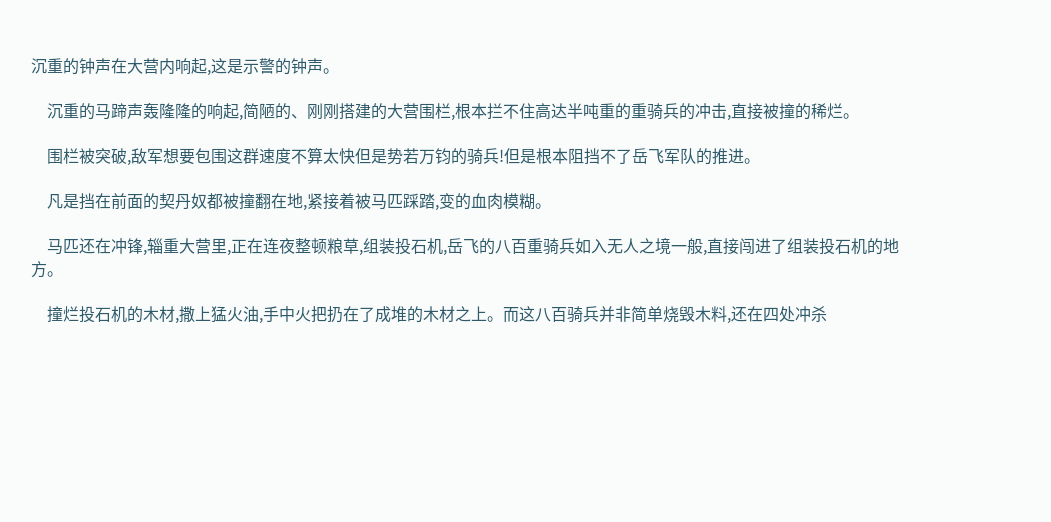沉重的钟声在大营内响起,这是示警的钟声。

    沉重的马蹄声轰隆隆的响起,简陋的、刚刚搭建的大营围栏,根本拦不住高达半吨重的重骑兵的冲击,直接被撞的稀烂。

    围栏被突破,敌军想要包围这群速度不算太快但是势若万钧的骑兵!但是根本阻挡不了岳飞军队的推进。

    凡是挡在前面的契丹奴都被撞翻在地,紧接着被马匹踩踏,变的血肉模糊。

    马匹还在冲锋,辎重大营里,正在连夜整顿粮草,组装投石机,岳飞的八百重骑兵如入无人之境一般,直接闯进了组装投石机的地方。

    撞烂投石机的木材,撒上猛火油,手中火把扔在了成堆的木材之上。而这八百骑兵并非简单烧毁木料,还在四处冲杀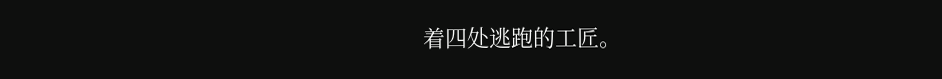着四处逃跑的工匠。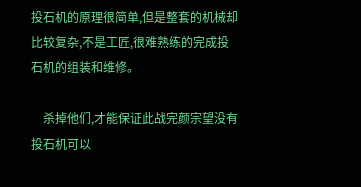投石机的原理很简单,但是整套的机械却比较复杂,不是工匠,很难熟练的完成投石机的组装和维修。

    杀掉他们,才能保证此战完颜宗望没有投石机可以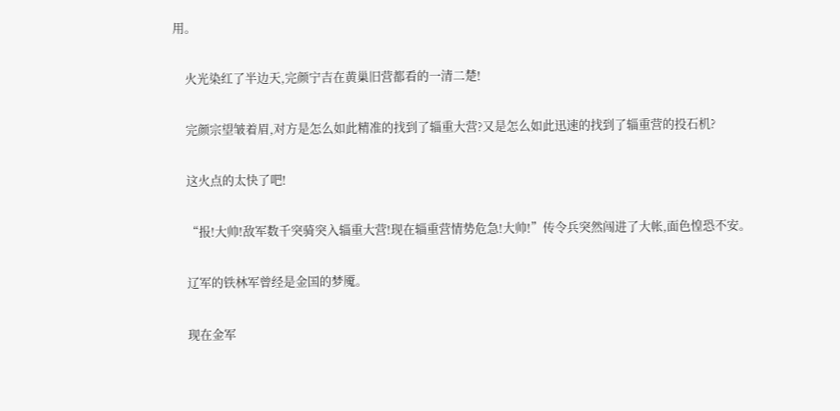用。

    火光染红了半边天,完颜宁吉在黄巢旧营都看的一清二楚!

    完颜宗望皱着眉,对方是怎么如此精准的找到了辎重大营?又是怎么如此迅速的找到了辎重营的投石机?

    这火点的太快了吧!

    “报!大帅!敌军数千突骑突入辎重大营!现在辎重营情势危急!大帅!”传令兵突然闯进了大帐,面色惶恐不安。

    辽军的铁林军曾经是金国的梦魇。

    现在金军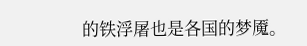的铁浮屠也是各国的梦魇。